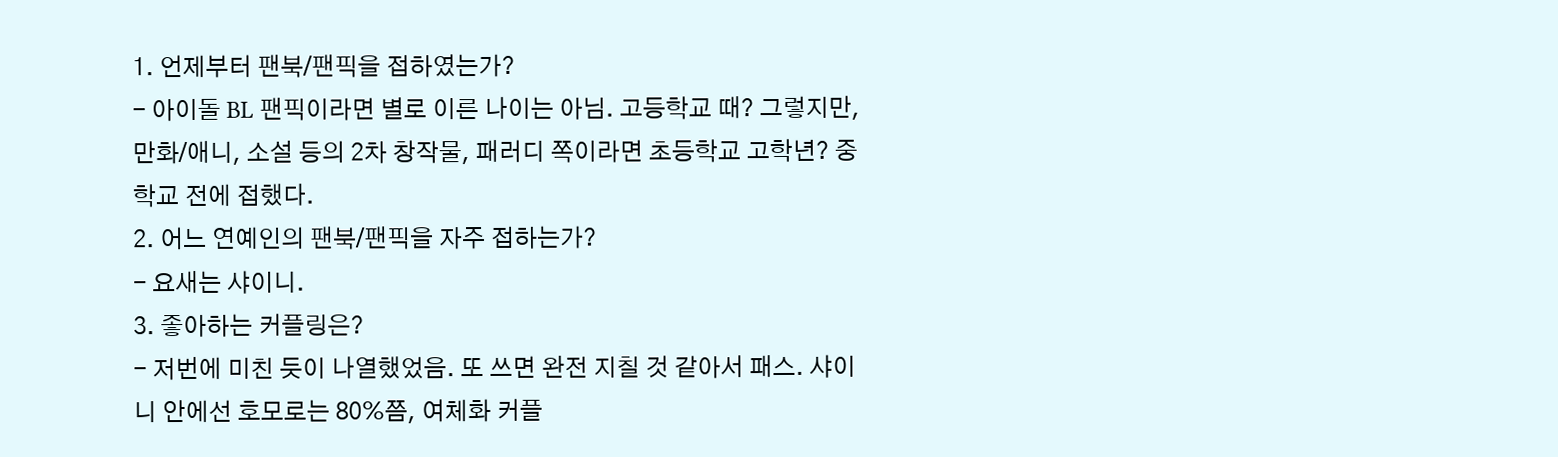1. 언제부터 팬북/팬픽을 접하였는가?
- 아이돌 BL 팬픽이라면 별로 이른 나이는 아님. 고등학교 때? 그렇지만, 만화/애니, 소설 등의 2차 창작물, 패러디 쪽이라면 초등학교 고학년? 중학교 전에 접했다.
2. 어느 연예인의 팬북/팬픽을 자주 접하는가?
- 요새는 샤이니.
3. 좋아하는 커플링은?
- 저번에 미친 듯이 나열했었음. 또 쓰면 완전 지칠 것 같아서 패스. 샤이니 안에선 호모로는 80%쯤, 여체화 커플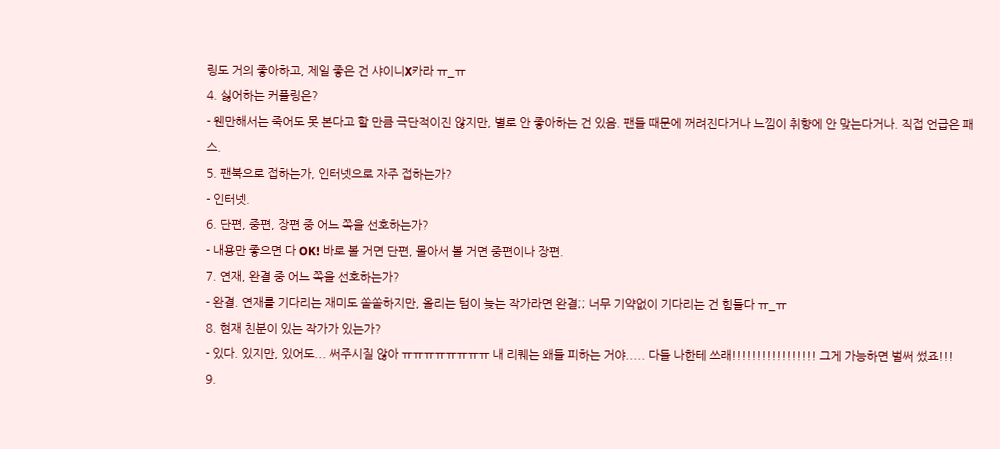링도 거의 좋아하고, 제일 좋은 건 샤이니X카라 ㅠ_ㅠ
4. 싫어하는 커플링은?
- 웬만해서는 죽어도 못 본다고 할 만큼 극단적이진 않지만, 별로 안 좋아하는 건 있음. 팬들 때문에 꺼려진다거나 느낌이 취향에 안 맞는다거나. 직접 언급은 패스.
5. 팬북으로 접하는가, 인터넷으로 자주 접하는가?
- 인터넷.
6. 단편, 중편, 장편 중 어느 쪽을 선호하는가?
- 내용만 좋으면 다 OK! 바로 볼 거면 단편, 몰아서 볼 거면 중편이나 장편.
7. 연재, 완결 중 어느 쪽을 선호하는가?
- 완결. 연재를 기다리는 재미도 쏠쏠하지만, 올리는 텀이 늦는 작가라면 완결;; 너무 기약없이 기다리는 건 힘들다 ㅠ_ㅠ
8. 현재 친분이 있는 작가가 있는가?
- 있다. 있지만, 있어도... 써주시질 않아 ㅠㅠㅠㅠㅠㅠㅠㅠ 내 리퀘는 왜들 피하는 거야..... 다들 나한테 쓰래!!!!!!!!!!!!!!!!! 그게 가능하면 벌써 썼죠!!!
9.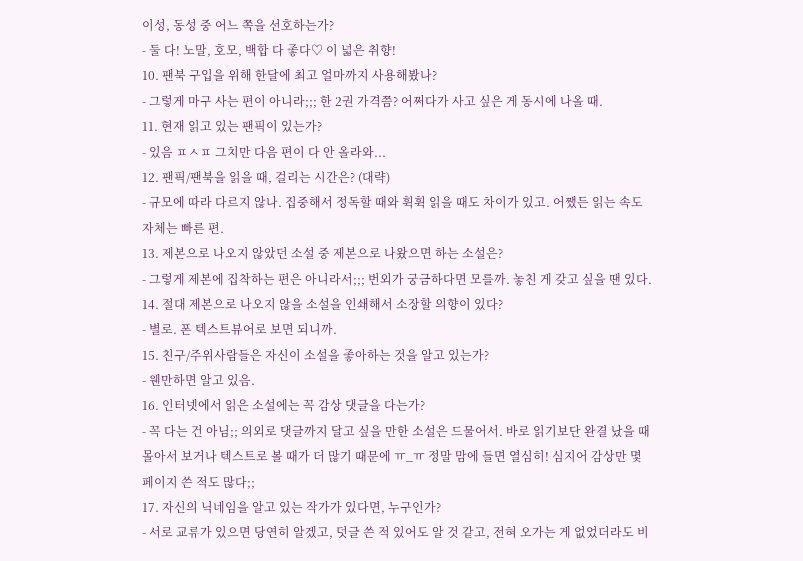이성, 동성 중 어느 쪽을 선호하는가?
- 둘 다! 노말, 호모, 백합 다 좋다♡ 이 넓은 취향!
10. 팬북 구입을 위해 한달에 최고 얼마까지 사용해봤나?
- 그렇게 마구 사는 편이 아니라;;; 한 2권 가격쯤? 어쩌다가 사고 싶은 게 동시에 나올 때.
11. 현재 읽고 있는 팬픽이 있는가?
- 있음 ㅍㅅㅍ 그치만 다음 편이 다 안 올라와...
12. 팬픽/팬북을 읽을 때, 걸리는 시간은? (대략)
- 규모에 따라 다르지 않나. 집중해서 정독할 때와 휙휙 읽을 때도 차이가 있고. 어쨌든 읽는 속도 자체는 빠른 편.
13. 제본으로 나오지 않았던 소설 중 제본으로 나왔으면 하는 소설은?
- 그렇게 제본에 집착하는 편은 아니라서;;; 번외가 궁금하다면 모를까. 놓친 게 갖고 싶을 땐 있다.
14. 절대 제본으로 나오지 않을 소설을 인쇄해서 소장할 의향이 있다?
- 별로. 폰 텍스트뷰어로 보면 되니까.
15. 친구/주위사람들은 자신이 소설을 좋아하는 것을 알고 있는가?
- 웬만하면 알고 있음.
16. 인터넷에서 읽은 소설에는 꼭 감상 댓글을 다는가?
- 꼭 다는 건 아님;; 의외로 댓글까지 달고 싶을 만한 소설은 드물어서. 바로 읽기보단 완결 났을 때 몰아서 보거나 텍스트로 볼 때가 더 많기 때문에 ㅠ_ㅠ 정말 맘에 들면 열심히! 심지어 감상만 몇 페이지 쓴 적도 많다;;
17. 자신의 닉네임을 알고 있는 작가가 있다면, 누구인가?
- 서로 교류가 있으면 당연히 알겠고, 덧글 쓴 적 있어도 알 것 같고, 전혀 오가는 게 없었더라도 비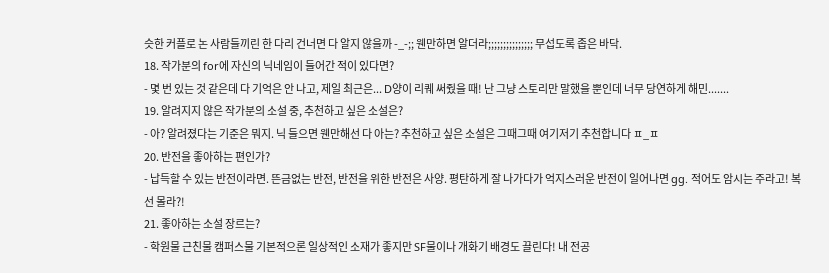슷한 커플로 논 사람들끼린 한 다리 건너면 다 알지 않을까 -_-;; 웬만하면 알더라;;;;;;;;;;;;;;; 무섭도록 좁은 바닥.
18. 작가분의 for에 자신의 닉네임이 들어간 적이 있다면?
- 몇 번 있는 것 같은데 다 기억은 안 나고, 제일 최근은... D양이 리퀘 써줬을 때! 난 그냥 스토리만 말했을 뿐인데 너무 당연하게 해민.......
19. 알려지지 않은 작가분의 소설 중, 추천하고 싶은 소설은?
- 아? 알려졌다는 기준은 뭐지. 닉 들으면 웬만해선 다 아는? 추천하고 싶은 소설은 그때그때 여기저기 추천합니다 ㅍ_ㅍ
20. 반전을 좋아하는 편인가?
- 납득할 수 있는 반전이라면. 뜬금없는 반전, 반전을 위한 반전은 사양. 평탄하게 잘 나가다가 억지스러운 반전이 일어나면 gg. 적어도 암시는 주라고! 복선 몰라?!
21. 좋아하는 소설 장르는?
- 학원물 근친물 캠퍼스물 기본적으론 일상적인 소재가 좋지만 SF물이나 개화기 배경도 끌린다! 내 전공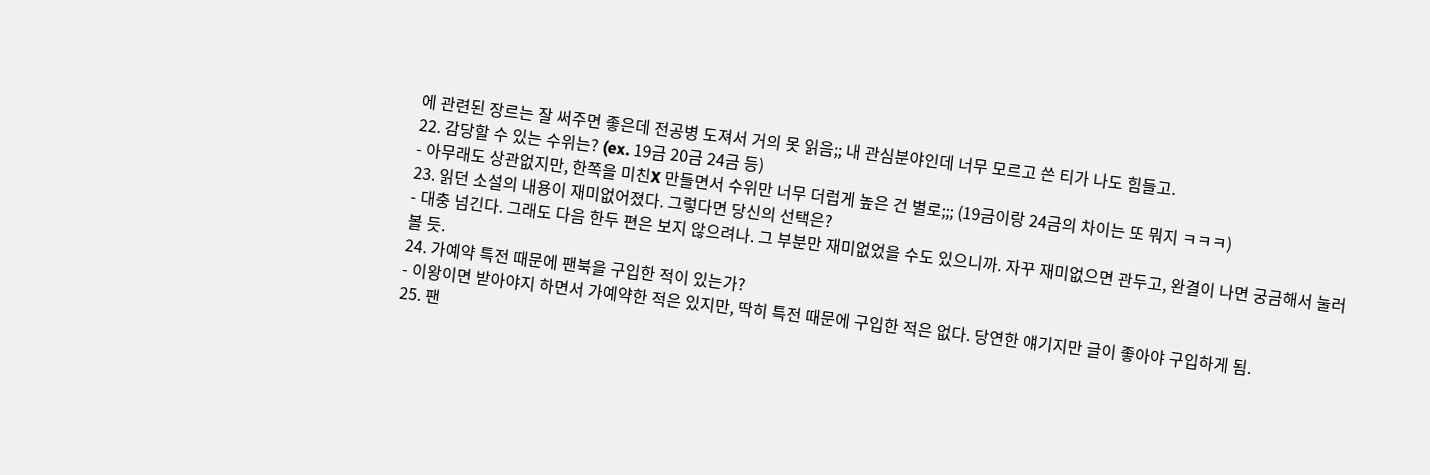에 관련된 장르는 잘 써주면 좋은데 전공병 도져서 거의 못 읽음;; 내 관심분야인데 너무 모르고 쓴 티가 나도 힘들고.
22. 감당할 수 있는 수위는? (ex. 19금 20금 24금 등)
- 아무래도 상관없지만, 한쪽을 미친X 만들면서 수위만 너무 더럽게 높은 건 별로;;; (19금이랑 24금의 차이는 또 뭐지 ㅋㅋㅋ)
23. 읽던 소설의 내용이 재미없어졌다. 그렇다면 당신의 선택은?
- 대충 넘긴다. 그래도 다음 한두 편은 보지 않으려나. 그 부분만 재미없었을 수도 있으니까. 자꾸 재미없으면 관두고, 완결이 나면 궁금해서 눌러볼 듯.
24. 가예약 특전 때문에 팬북을 구입한 적이 있는가?
- 이왕이면 받아야지 하면서 가예약한 적은 있지만, 딱히 특전 때문에 구입한 적은 없다. 당연한 얘기지만 글이 좋아야 구입하게 됨.
25. 팬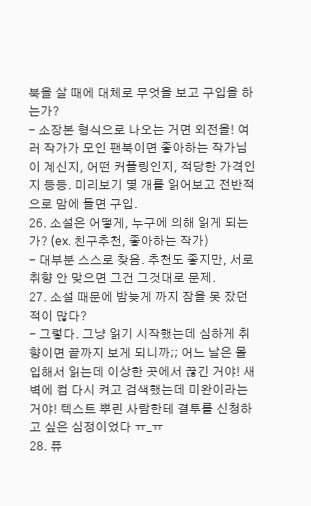북을 살 때에 대체로 무엇을 보고 구입을 하는가?
- 소장본 형식으로 나오는 거면 외전을! 여러 작가가 모인 팬북이면 좋아하는 작가님이 계신지, 어떤 커플링인지, 적당한 가격인지 등등. 미리보기 몇 개를 읽어보고 전반적으로 맘에 들면 구입.
26. 소설은 어떻게, 누구에 의해 읽게 되는가? (ex. 친구추천, 좋아하는 작가)
- 대부분 스스로 찾음. 추천도 좋지만, 서로 취향 안 맞으면 그건 그것대로 문제.
27. 소설 때문에 밤늦게 까지 잠을 못 잤던 적이 많다?
- 그렇다. 그냥 읽기 시작했는데 심하게 취향이면 끝까지 보게 되니까;; 어느 날은 몰입해서 읽는데 이상한 곳에서 끊긴 거야! 새벽에 컴 다시 켜고 검색했는데 미완이라는 거야! 텍스트 뿌린 사람한테 결투를 신청하고 싶은 심정이었다 ㅠ_ㅠ
28. 퓨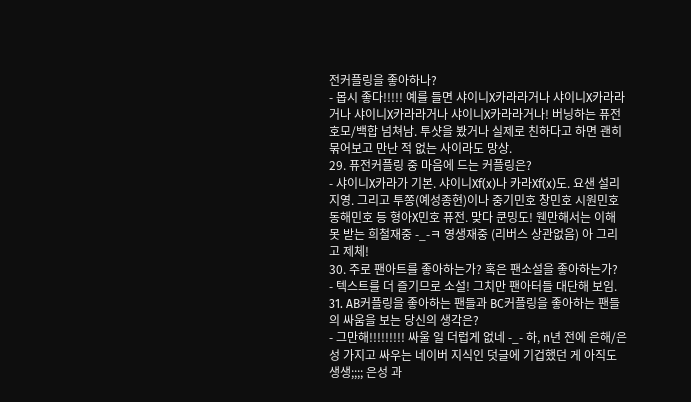전커플링을 좋아하나?
- 몹시 좋다!!!!! 예를 들면 샤이니X카라라거나 샤이니X카라라거나 샤이니X카라라거나 샤이니X카라라거나! 버닝하는 퓨전 호모/백합 넘쳐남. 투샷을 봤거나 실제로 친하다고 하면 괜히 묶어보고 만난 적 없는 사이라도 망상.
29. 퓨전커플링 중 마음에 드는 커플링은?
- 샤이니X카라가 기본. 샤이니Xf(x)나 카라Xf(x)도. 요샌 설리지영. 그리고 투쫑(예성종현)이나 중기민호 창민호 시원민호 동해민호 등 형아X민호 퓨전. 맞다 쿤밍도! 웬만해서는 이해 못 받는 희철재중 -_-ㅋ 영생재중 (리버스 상관없음) 아 그리고 제체!
30. 주로 팬아트를 좋아하는가? 혹은 팬소설을 좋아하는가?
- 텍스트를 더 즐기므로 소설! 그치만 팬아터들 대단해 보임.
31. AB커플링을 좋아하는 팬들과 BC커플링을 좋아하는 팬들의 싸움을 보는 당신의 생각은?
- 그만해!!!!!!!!! 싸울 일 더럽게 없네 -_- 하, n년 전에 은해/은성 가지고 싸우는 네이버 지식인 덧글에 기겁했던 게 아직도 생생;;;; 은성 과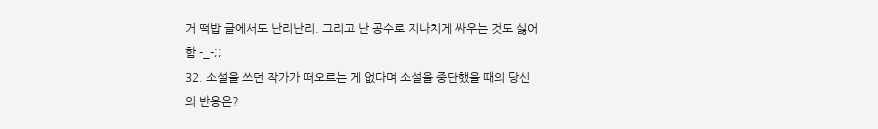거 떡밥 글에서도 난리난리. 그리고 난 공수로 지나치게 싸우는 것도 싫어함 -_-;;
32. 소설을 쓰던 작가가 떠오르는 게 없다며 소설을 중단했을 때의 당신의 반응은?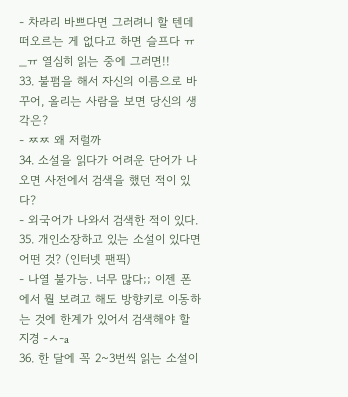- 차라리 바쁘다면 그러려니 할 텐데 떠오르는 게 없다고 하면 슬프다 ㅠ_ㅠ 열심히 읽는 중에 그러면!!
33. 불펌을 해서 자신의 이름으로 바꾸어, 올리는 사람을 보면 당신의 생각은?
- ㅉㅉ 왜 저럴까
34. 소설을 읽다가 어려운 단어가 나오면 사전에서 검색을 했던 적이 있다?
- 외국어가 나와서 검색한 적이 있다.
35. 개인소장하고 있는 소설이 있다면 어떤 것? (인터넷 팬픽)
- 나열 불가능. 너무 많다;; 이젠 폰에서 뭘 보려고 해도 방향키로 이동하는 것에 한계가 있어서 검색해야 할 지경 -ㅅ-a
36. 한 달에 꼭 2~3번씩 읽는 소설이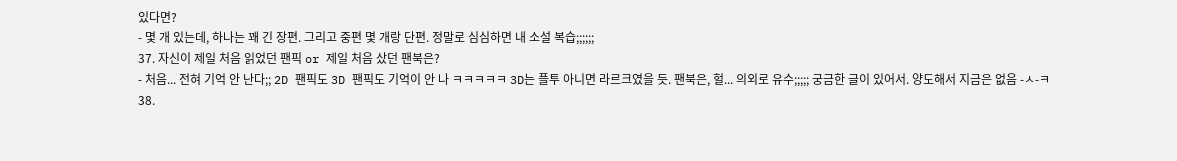있다면?
- 몇 개 있는데, 하나는 꽤 긴 장편. 그리고 중편 몇 개랑 단편. 정말로 심심하면 내 소설 복습;;;;;;
37. 자신이 제일 처음 읽었던 팬픽 or 제일 처음 샀던 팬북은?
- 처음... 전혀 기억 안 난다;; 2D 팬픽도 3D 팬픽도 기억이 안 나 ㅋㅋㅋㅋㅋ 3D는 플투 아니면 라르크였을 듯. 팬북은, 헐... 의외로 유수;;;;; 궁금한 글이 있어서. 양도해서 지금은 없음 -ㅅ-ㅋ
38.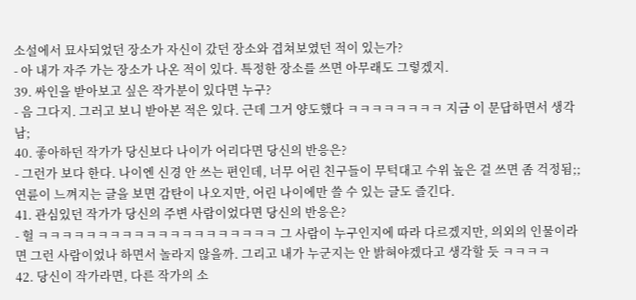소설에서 묘사되었던 장소가 자신이 갔던 장소와 겹쳐보였던 적이 있는가?
- 아 내가 자주 가는 장소가 나온 적이 있다. 특정한 장소를 쓰면 아무래도 그렇겠지.
39. 싸인을 받아보고 싶은 작가분이 있다면 누구?
- 음 그다지. 그러고 보니 받아본 적은 있다. 근데 그거 양도했다 ㅋㅋㅋㅋㅋㅋㅋㅋ 지금 이 문답하면서 생각남;
40. 좋아하던 작가가 당신보다 나이가 어리다면 당신의 반응은?
- 그런가 보다 한다. 나이엔 신경 안 쓰는 편인데, 너무 어린 친구들이 무턱대고 수위 높은 걸 쓰면 좀 걱정됨;; 연륜이 느껴지는 글을 보면 감탄이 나오지만, 어린 나이에만 쓸 수 있는 글도 즐긴다.
41. 관심있던 작가가 당신의 주변 사람이었다면 당신의 반응은?
- 헐 ㅋㅋㅋㅋㅋㅋㅋㅋㅋㅋㅋㅋㅋㅋㅋㅋㅋㅋㅋㅋ 그 사람이 누구인지에 따라 다르겠지만, 의외의 인물이라면 그런 사람이었나 하면서 놀라지 않을까. 그리고 내가 누군지는 안 밝혀야겠다고 생각할 듯 ㅋㅋㅋㅋ
42. 당신이 작가라면, 다른 작가의 소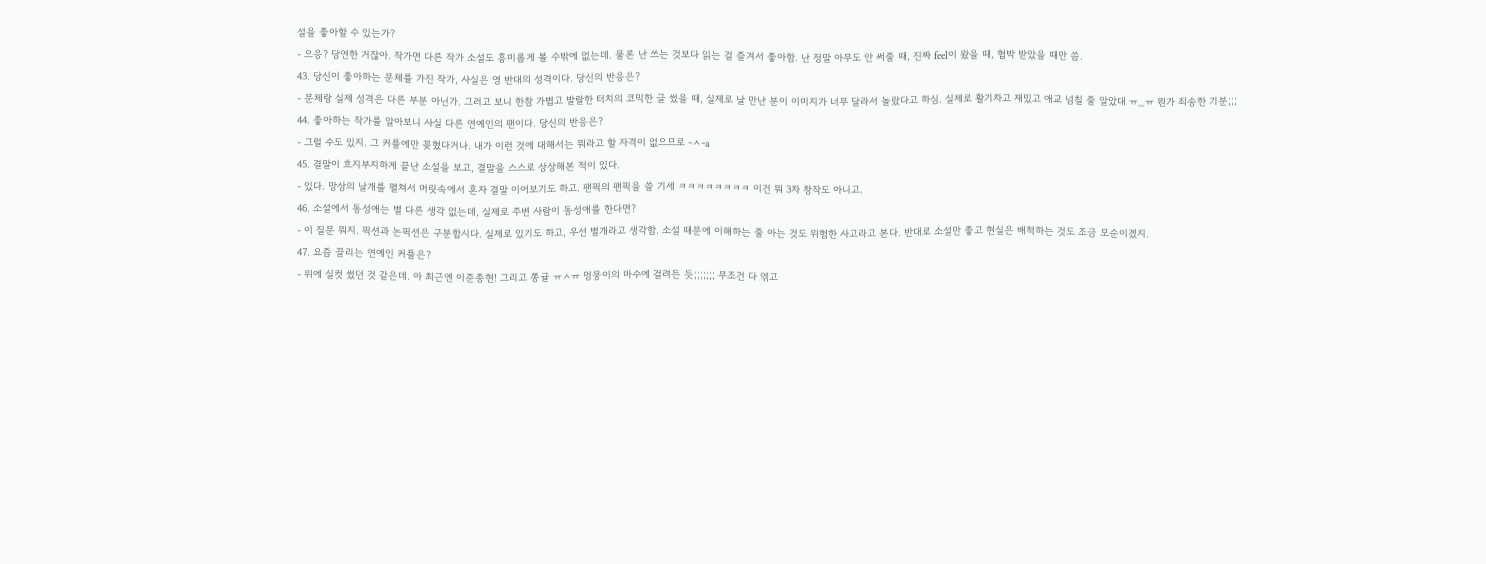설을 좋아할 수 있는가?
- 으응? 당연한 거잖아. 작가면 다른 작가 소설도 흥미롭게 볼 수밖에 없는데. 물론 난 쓰는 것보다 읽는 걸 즐겨서 좋아함. 난 정말 아무도 안 써줄 때, 진짜 feel이 왔을 때, 협박 받았을 때만 씀.
43. 당신이 좋아하는 문체를 가진 작가, 사실은 영 반대의 성격이다. 당신의 반응은?
- 문체랑 실제 성격은 다른 부분 아닌가. 그러고 보니 한참 가볍고 발랄한 터치의 코믹한 글 썼을 때, 실제로 날 만난 분이 이미지가 너무 달라서 놀랐다고 하심. 실제로 활기차고 재밌고 애교 넘칠 줄 알았대 ㅠ_ㅠ 뭔가 죄송한 기분;;;
44. 좋아하는 작가를 알아보니 사실 다른 연예인의 팬이다. 당신의 반응은?
- 그럴 수도 있지. 그 커플에만 꽂혔다거나. 내가 이런 것에 대해서는 뭐라고 할 자격이 없으므로 -ㅅ-a
45. 결말이 흐지부지하게 끝난 소설을 보고, 결말을 스스로 상상해본 적이 있다.
- 있다. 망상의 날개를 펼쳐서 머릿속에서 혼자 결말 이어보기도 하고. 팬픽의 팬픽을 쓸 기세 ㅋㅋㅋㅋㅋㅋㅋㅋ 이건 뭐 3차 창작도 아니고.
46. 소설에서 동성애는 별 다른 생각 없는데, 실제로 주변 사람이 동성애를 한다면?
- 이 질문 뭐지. 픽션과 논픽션은 구분합시다. 실제로 있기도 하고, 우선 별개라고 생각함. 소설 때문에 이해하는 줄 아는 것도 위험한 사고라고 본다. 반대로 소설만 좋고 현실은 배척하는 것도 조금 모순이겠지.
47. 요즘 끌리는 연예인 커플은?
- 위에 실컷 썼던 것 같은데. 아 최근엔 이준종현! 그리고 쫑귤 ㅠㅅㅠ 멍뭉이의 마수에 걸려든 듯;;;;;;; 무조건 다 엮고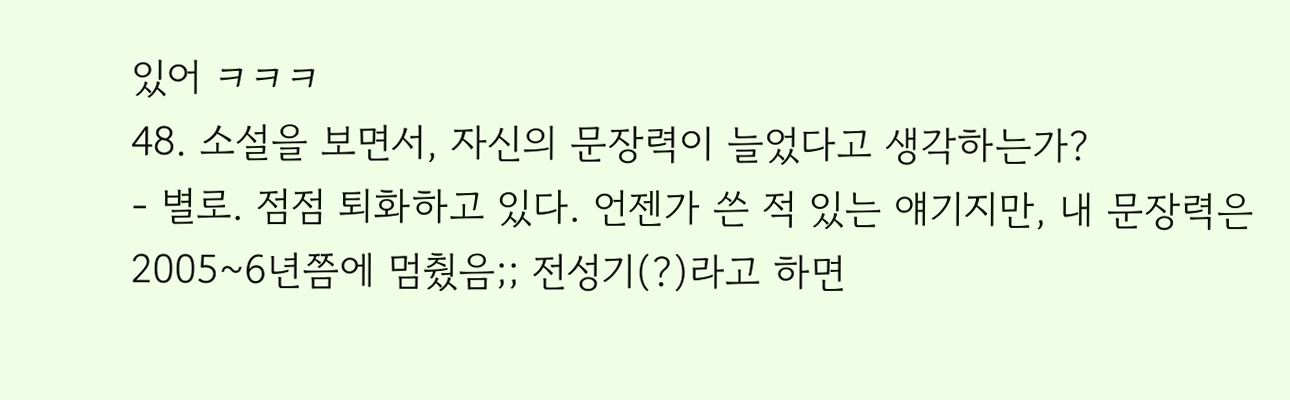있어 ㅋㅋㅋ
48. 소설을 보면서, 자신의 문장력이 늘었다고 생각하는가?
- 별로. 점점 퇴화하고 있다. 언젠가 쓴 적 있는 얘기지만, 내 문장력은 2005~6년쯤에 멈췄음;; 전성기(?)라고 하면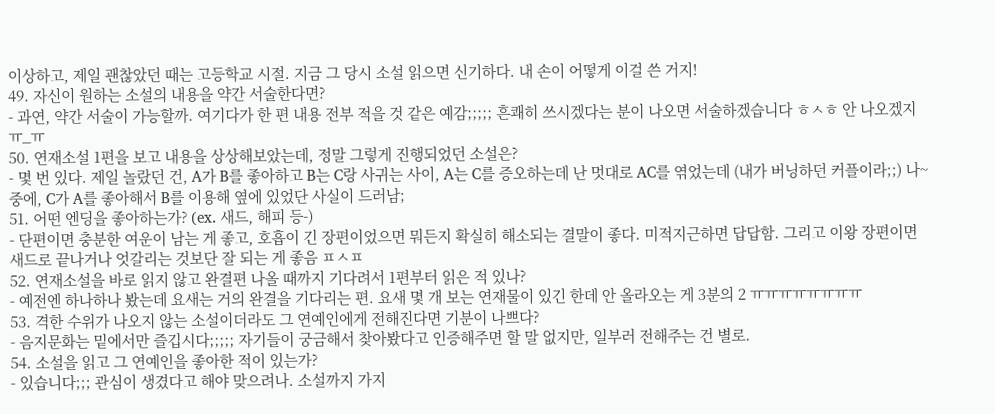이상하고, 제일 괜찮았던 때는 고등학교 시절. 지금 그 당시 소설 읽으면 신기하다. 내 손이 어떻게 이걸 쓴 거지!
49. 자신이 원하는 소설의 내용을 약간 서술한다면?
- 과연, 약간 서술이 가능할까. 여기다가 한 편 내용 전부 적을 것 같은 예감;;;;; 흔쾌히 쓰시겠다는 분이 나오면 서술하겠습니다 ㅎㅅㅎ 안 나오겠지 ㅠ_ㅠ
50. 연재소설 1편을 보고 내용을 상상해보았는데, 정말 그렇게 진행되었던 소설은?
- 몇 번 있다. 제일 놀랐던 건, A가 B를 좋아하고 B는 C랑 사귀는 사이, A는 C를 증오하는데 난 멋대로 AC를 엮었는데 (내가 버닝하던 커플이라;;) 나~중에, C가 A를 좋아해서 B를 이용해 옆에 있었단 사실이 드러남;
51. 어떤 엔딩을 좋아하는가? (ex. 새드, 해피 등-)
- 단편이면 충분한 여운이 남는 게 좋고, 호흡이 긴 장편이었으면 뭐든지 확실히 해소되는 결말이 좋다. 미적지근하면 답답함. 그리고 이왕 장편이면 새드로 끝나거나 엇갈리는 것보단 잘 되는 게 좋음 ㅍㅅㅍ
52. 연재소설을 바로 읽지 않고 완결편 나올 때까지 기다려서 1편부터 읽은 적 있나?
- 예전엔 하나하나 봤는데 요새는 거의 완결을 기다리는 편. 요새 몇 개 보는 연재물이 있긴 한데 안 올라오는 게 3분의 2 ㅠㅠㅠㅠㅠㅠㅠㅠ
53. 격한 수위가 나오지 않는 소설이더라도 그 연예인에게 전해진다면 기분이 나쁘다?
- 음지문화는 밑에서만 즐깁시다;;;;; 자기들이 궁금해서 찾아봤다고 인증해주면 할 말 없지만, 일부러 전해주는 건 별로.
54. 소설을 읽고 그 연예인을 좋아한 적이 있는가?
- 있습니다;;; 관심이 생겼다고 해야 맞으려나. 소설까지 가지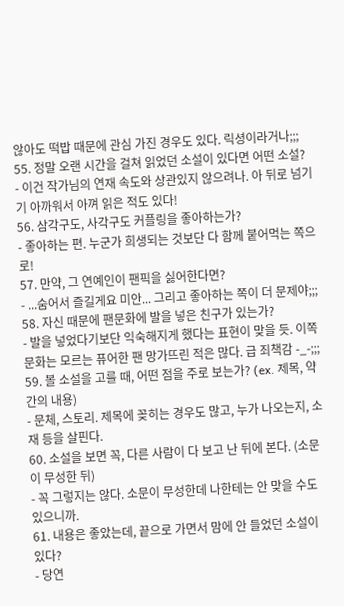않아도 떡밥 때문에 관심 가진 경우도 있다. 릭셩이라거나;;;
55. 정말 오랜 시간을 걸쳐 읽었던 소설이 있다면 어떤 소설?
- 이건 작가님의 연재 속도와 상관있지 않으려나. 아 뒤로 넘기기 아까워서 아껴 읽은 적도 있다!
56. 삼각구도, 사각구도 커플링을 좋아하는가?
- 좋아하는 편. 누군가 희생되는 것보단 다 함께 붙어먹는 쪽으로!
57. 만약, 그 연예인이 팬픽을 싫어한다면?
- ...숨어서 즐길게요 미안... 그리고 좋아하는 쪽이 더 문제야;;;
58. 자신 때문에 팬문화에 발을 넣은 친구가 있는가?
- 발을 넣었다기보단 익숙해지게 했다는 표현이 맞을 듯. 이쪽 문화는 모르는 퓨어한 팬 망가뜨린 적은 많다. 급 죄책감 -_-;;;
59. 볼 소설을 고를 때, 어떤 점을 주로 보는가? (ex. 제목, 약간의 내용)
- 문체, 스토리. 제목에 꽂히는 경우도 많고, 누가 나오는지, 소재 등을 살핀다.
60. 소설을 보면 꼭, 다른 사람이 다 보고 난 뒤에 본다. (소문이 무성한 뒤)
- 꼭 그렇지는 않다. 소문이 무성한데 나한테는 안 맞을 수도 있으니까.
61. 내용은 좋았는데, 끝으로 가면서 맘에 안 들었던 소설이 있다?
- 당연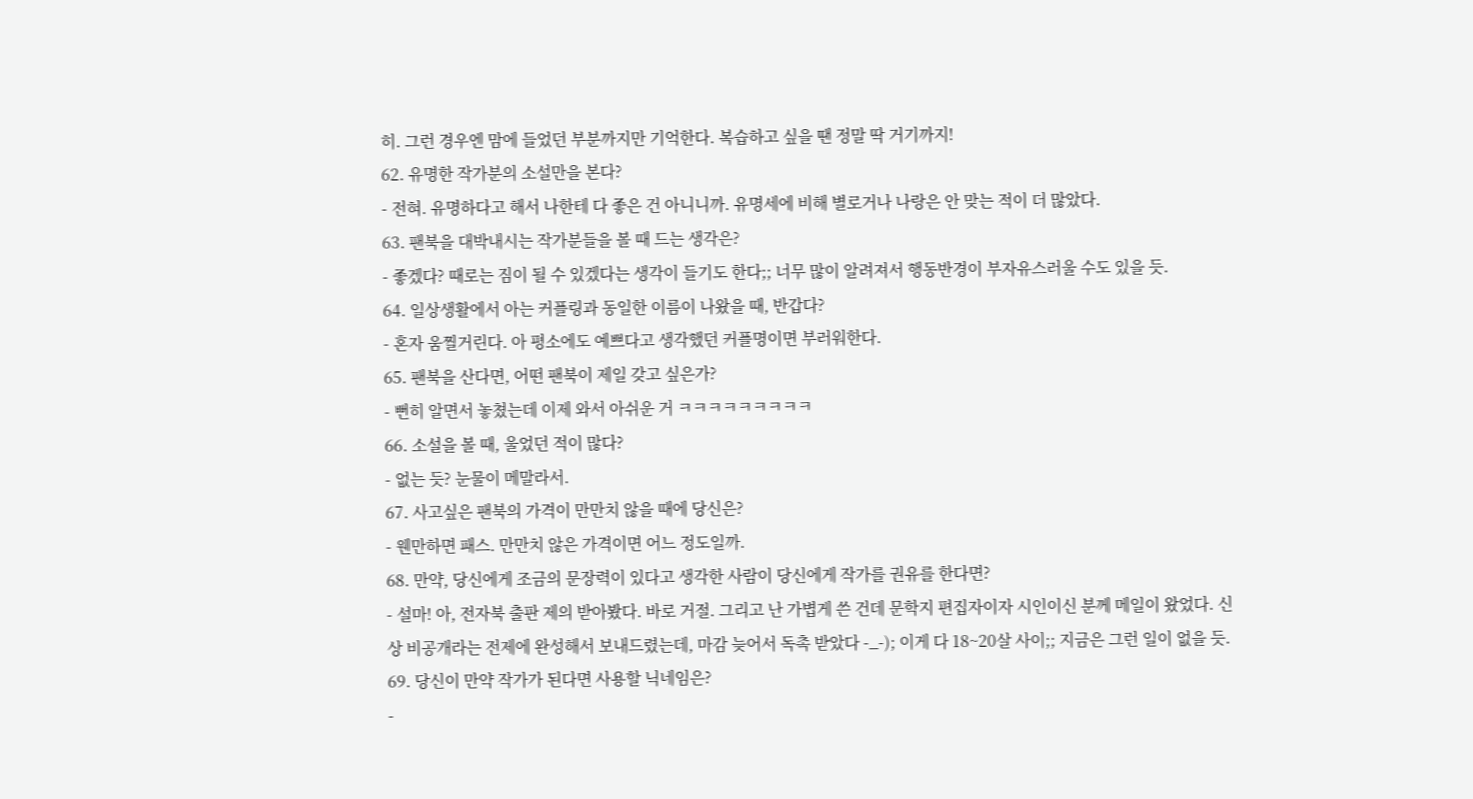히. 그런 경우엔 맘에 들었던 부분까지만 기억한다. 복습하고 싶을 땐 정말 딱 거기까지!
62. 유명한 작가분의 소설만을 본다?
- 전혀. 유명하다고 해서 나한테 다 좋은 건 아니니까. 유명세에 비해 별로거나 나랑은 안 맞는 적이 더 많았다.
63. 팬북을 대박내시는 작가분들을 볼 때 드는 생각은?
- 좋겠다? 때로는 짐이 될 수 있겠다는 생각이 들기도 한다;; 너무 많이 알려져서 행동반경이 부자유스러울 수도 있을 듯.
64. 일상생활에서 아는 커플링과 동일한 이름이 나왔을 때, 반갑다?
- 혼자 움찔거린다. 아 평소에도 예쁘다고 생각했던 커플명이면 부러워한다.
65. 팬북을 산다면, 어떤 팬북이 제일 갖고 싶은가?
- 뻔히 알면서 놓쳤는데 이제 와서 아쉬운 거 ㅋㅋㅋㅋㅋㅋㅋㅋㅋ
66. 소설을 볼 때, 울었던 적이 많다?
- 없는 듯? 눈물이 메말라서.
67. 사고싶은 팬북의 가격이 만만치 않을 때에 당신은?
- 웬만하면 패스. 만만치 않은 가격이면 어느 정도일까.
68. 만약, 당신에게 조금의 문장력이 있다고 생각한 사람이 당신에게 작가를 권유를 한다면?
- 설마! 아, 전자북 출판 제의 받아봤다. 바로 거절. 그리고 난 가볍게 쓴 건데 문학지 편집자이자 시인이신 분께 메일이 왔었다. 신상 비공개라는 전제에 완성해서 보내드렸는데, 마감 늦어서 독촉 받았다 -_-); 이게 다 18~20살 사이;; 지금은 그런 일이 없을 듯.
69. 당신이 만약 작가가 된다면 사용할 닉네임은?
-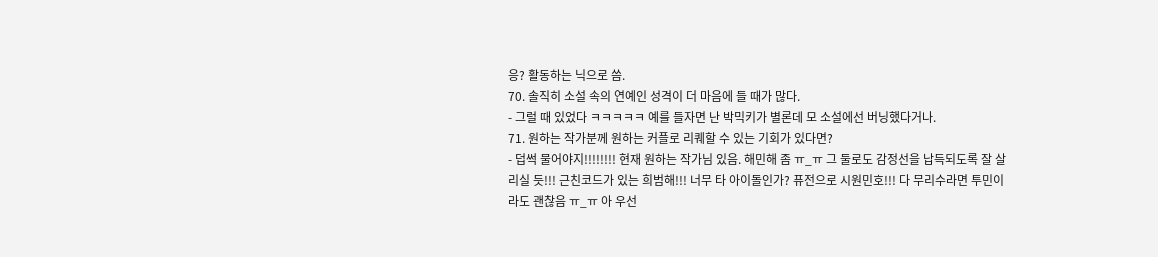응? 활동하는 닉으로 씀.
70. 솔직히 소설 속의 연예인 성격이 더 마음에 들 때가 많다.
- 그럴 때 있었다 ㅋㅋㅋㅋㅋ 예를 들자면 난 박믹키가 별론데 모 소설에선 버닝했다거나.
71. 원하는 작가분께 원하는 커플로 리퀘할 수 있는 기회가 있다면?
- 덥썩 물어야지!!!!!!!! 현재 원하는 작가님 있음. 해민해 좀 ㅠ_ㅠ 그 둘로도 감정선을 납득되도록 잘 살리실 듯!!! 근친코드가 있는 희범해!!! 너무 타 아이돌인가? 퓨전으로 시원민호!!! 다 무리수라면 투민이라도 괜찮음 ㅠ_ㅠ 아 우선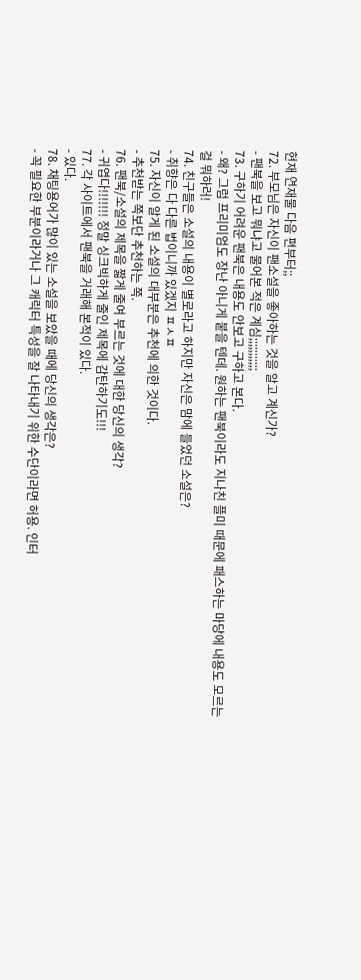현재 연재물 다음 편부터;;
72. 부모님은 자신이 팬소설을 좋아하는 것을 알고 계신가?
- 팬북을 보고 뭐냐고 물어본 적은 계심;;;;;;;;;;;
73. 구하기 어려운 팬북은 내용도 안보고 구하고 본다.
- 왜? 그럼 프리미엄도 장난 아니게 붙을 텐데. 원하는 팬북이라도 지나친 플미 때문에 패스하는 마당에 내용도 모르는 걸 뭐하러!
74. 친구들은 소설의 내용이 별로라고 하지만 자신은 맘에 들었던 소설은?
- 취향은 다 다른 법이니까 있겠지 ㅍㅅㅍ
75. 자신이 알게 된 소설의 대부분은 추천에 의한 것이다.
- 추천받는 쪽보단 추천하는 쪽.
76. 팬북/소설의 제목을 짧게 줄여 부르는 것에 대한 당신의 생각?
- 귀엽다!!!!!!! 정말 싱크빅하게 줄인 제목에 감탄하기도!!!
77. 각 사이트에서 팬북을 거래해 본적이 있다.
- 있다.
78. 채팅용어가 많이 있는 소설을 보았을 때에 당신의 생각은?
- 꼭 필요한 부분이라거나 그 캐릭터 특성을 잘 나타내기 위한 수단이라면 허용. 인터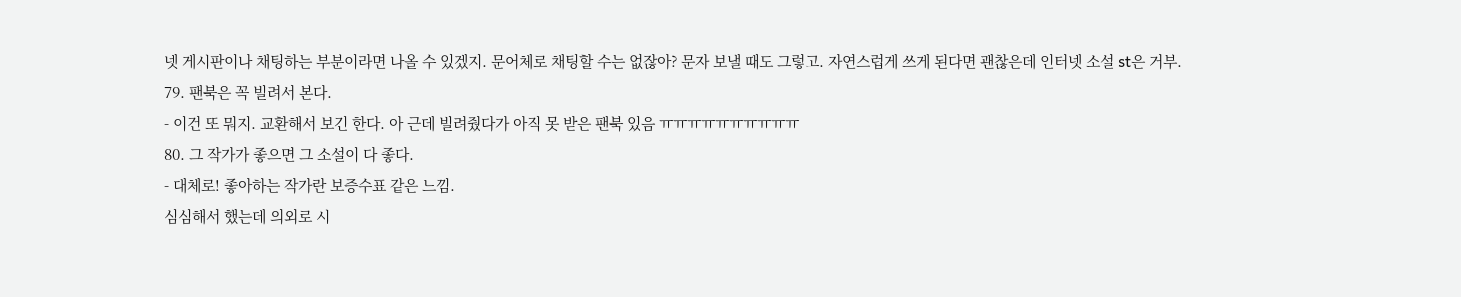넷 게시판이나 채팅하는 부분이라면 나올 수 있겠지. 문어체로 채팅할 수는 없잖아? 문자 보낼 때도 그렇고. 자연스럽게 쓰게 된다면 괜찮은데 인터넷 소설 st은 거부.
79. 팬북은 꼭 빌려서 본다.
- 이건 또 뭐지. 교환해서 보긴 한다. 아 근데 빌려줬다가 아직 못 받은 팬북 있음 ㅠㅠㅠㅠㅠㅠㅠㅠㅠㅠ
80. 그 작가가 좋으면 그 소설이 다 좋다.
- 대체로! 좋아하는 작가란 보증수표 같은 느낌.
심심해서 했는데 의외로 시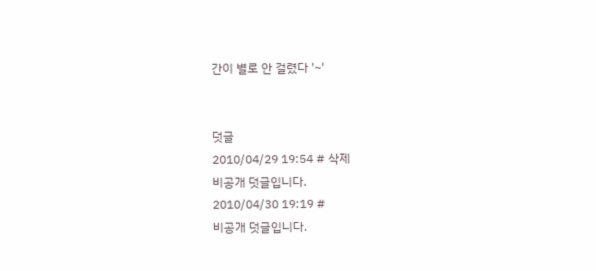간이 별로 안 걸렸다 '~'


덧글
2010/04/29 19:54 # 삭제
비공개 덧글입니다.
2010/04/30 19:19 #
비공개 덧글입니다.